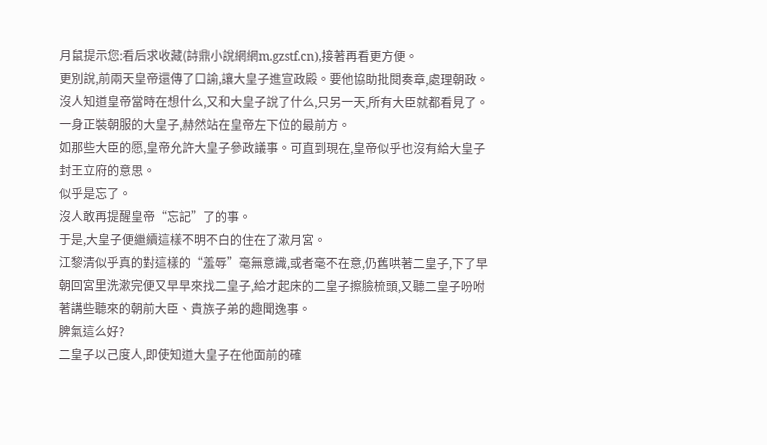月鼠提示您:看后求收藏(詩鼎小說網網m.gzstf.cn),接著再看更方便。
更別說,前兩天皇帝還傳了口諭,讓大皇子進宣政殿。要他協助批閱奏章,處理朝政。沒人知道皇帝當時在想什么,又和大皇子說了什么,只另一天,所有大臣就都看見了。
一身正裝朝服的大皇子,赫然站在皇帝左下位的最前方。
如那些大臣的愿,皇帝允許大皇子參政議事。可直到現在,皇帝似乎也沒有給大皇子封王立府的意思。
似乎是忘了。
沒人敢再提醒皇帝“忘記”了的事。
于是,大皇子便繼續這樣不明不白的住在了漱月宮。
江黎清似乎真的對這樣的“羞辱”毫無意識,或者毫不在意,仍舊哄著二皇子,下了早朝回宮里洗漱完便又早早來找二皇子,給才起床的二皇子擦臉梳頭,又聽二皇子吩咐著講些聽來的朝前大臣、貴族子弟的趣聞逸事。
脾氣這么好?
二皇子以己度人,即使知道大皇子在他面前的確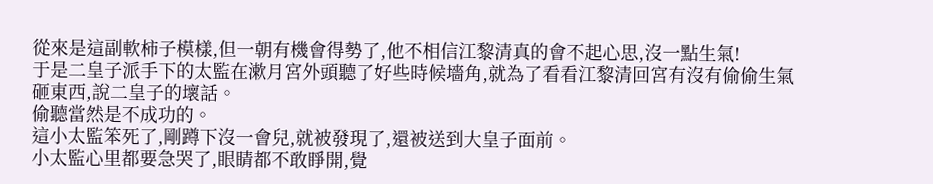從來是這副軟柿子模樣,但一朝有機會得勢了,他不相信江黎清真的會不起心思,沒一點生氣!
于是二皇子派手下的太監在漱月宮外頭聽了好些時候墻角,就為了看看江黎清回宮有沒有偷偷生氣砸東西,說二皇子的壞話。
偷聽當然是不成功的。
這小太監笨死了,剛蹲下沒一會兒,就被發現了,還被送到大皇子面前。
小太監心里都要急哭了,眼睛都不敢睜開,覺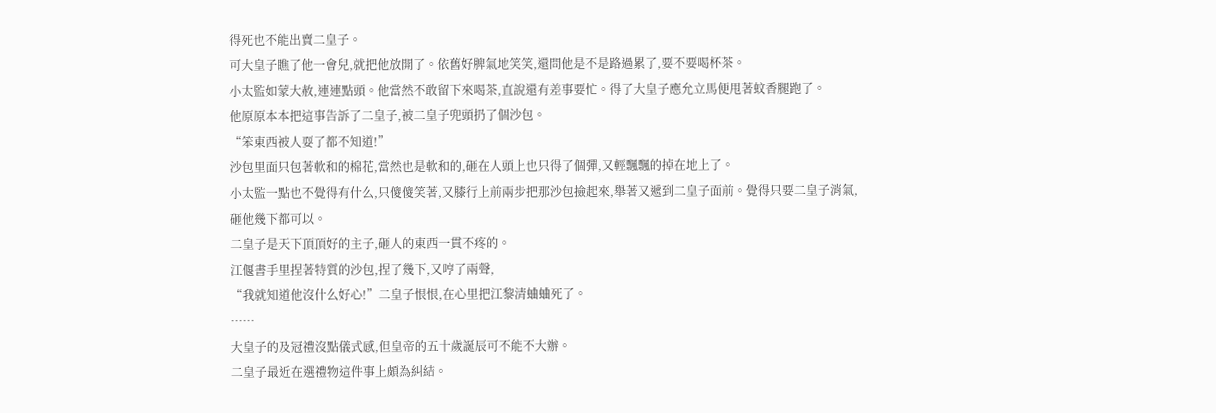得死也不能出賣二皇子。
可大皇子瞧了他一會兒,就把他放開了。依舊好脾氣地笑笑,還問他是不是路過累了,要不要喝杯茶。
小太監如蒙大赦,連連點頭。他當然不敢留下來喝茶,直說還有差事要忙。得了大皇子應允立馬便甩著蚊香腿跑了。
他原原本本把這事告訴了二皇子,被二皇子兜頭扔了個沙包。
“笨東西被人耍了都不知道!”
沙包里面只包著軟和的棉花,當然也是軟和的,砸在人頭上也只得了個彈,又輕飄飄的掉在地上了。
小太監一點也不覺得有什么,只傻傻笑著,又膝行上前兩步把那沙包撿起來,舉著又遞到二皇子面前。覺得只要二皇子消氣,砸他幾下都可以。
二皇子是天下頂頂好的主子,砸人的東西一貫不疼的。
江偃書手里捏著特質的沙包,捏了幾下,又哼了兩聲,
“我就知道他沒什么好心!”二皇子恨恨,在心里把江黎清蛐蛐死了。
……
大皇子的及冠禮沒點儀式感,但皇帝的五十歲誕辰可不能不大辦。
二皇子最近在選禮物這件事上頗為糾結。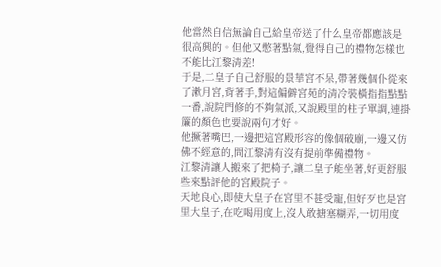他當然自信無論自己給皇帝送了什么皇帝都應該是很高興的。但他又憋著點氣,覺得自己的禮物怎樣也不能比江黎清差!
于是,二皇子自己舒服的景華宮不呆,帶著幾個仆從來了漱月宮,背著手,對這偏僻宮苑的清冷裝橫指指點點一番,說院門修的不夠氣派,又說殿里的柱子單調,連掛簾的顏色也要說兩句才好。
他撅著嘴巴,一邊把這宮殿形容的像個破廟,一邊又仿佛不經意的,問江黎清有沒有提前準備禮物。
江黎清讓人搬來了把椅子,讓二皇子能坐著,好更舒服些來點評他的宮殿院子。
天地良心,即使大皇子在宮里不甚受寵,但好歹也是宮里大皇子,在吃喝用度上,沒人敢搪塞糊弄,一切用度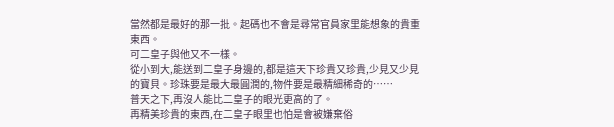當然都是最好的那一批。起碼也不會是尋常官員家里能想象的貴重東西。
可二皇子與他又不一樣。
從小到大,能送到二皇子身邊的,都是這天下珍貴又珍貴,少見又少見的寶貝。珍珠要是最大最圓潤的,物件要是最精細稀奇的……
普天之下,再沒人能比二皇子的眼光更高的了。
再精美珍貴的東西,在二皇子眼里也怕是會被嫌棄俗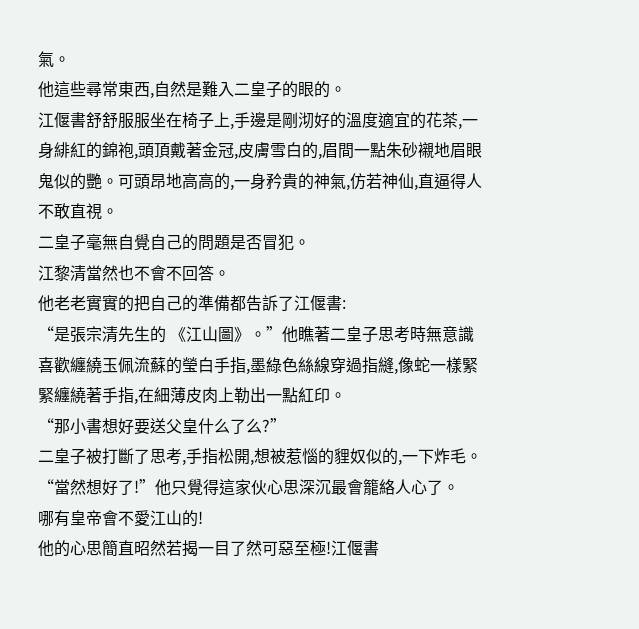氣。
他這些尋常東西,自然是難入二皇子的眼的。
江偃書舒舒服服坐在椅子上,手邊是剛沏好的溫度適宜的花茶,一身緋紅的錦袍,頭頂戴著金冠,皮膚雪白的,眉間一點朱砂襯地眉眼鬼似的艷。可頭昂地高高的,一身矜貴的神氣,仿若神仙,直逼得人不敢直視。
二皇子毫無自覺自己的問題是否冒犯。
江黎清當然也不會不回答。
他老老實實的把自己的準備都告訴了江偃書:
“是張宗清先生的 《江山圖》。”他瞧著二皇子思考時無意識喜歡纏繞玉佩流蘇的瑩白手指,墨綠色絲線穿過指縫,像蛇一樣緊緊纏繞著手指,在細薄皮肉上勒出一點紅印。
“那小書想好要送父皇什么了么?”
二皇子被打斷了思考,手指松開,想被惹惱的貍奴似的,一下炸毛。
“當然想好了!”他只覺得這家伙心思深沉最會籠絡人心了。
哪有皇帝會不愛江山的!
他的心思簡直昭然若揭一目了然可惡至極!江偃書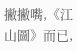撇撇嘴,《江山圖》而已,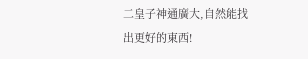二皇子神通廣大,自然能找出更好的東西!